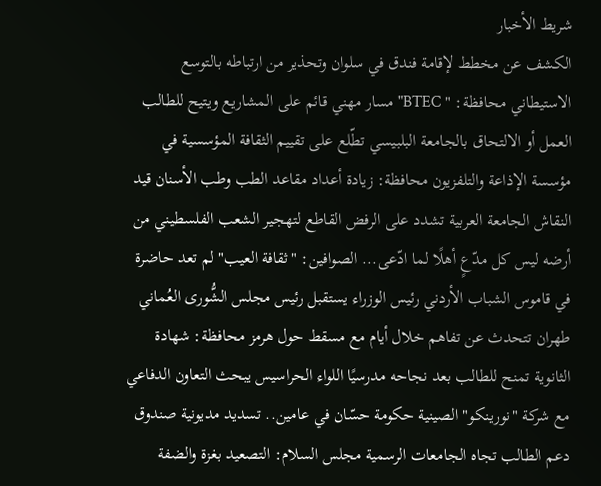شريط الأخبار
الكشف عن مخطط لإقامة فندق في سلوان وتحذير من ارتباطه بالتوسع الاستيطاني محافظة: " BTEC" مسار مهني قائم على المشاريع ويتيح للطالب العمل أو الالتحاق بالجامعة البلبيسي تطّلع على تقييم الثقافة المؤسسية في مؤسسة الإذاعة والتلفزيون محافظة: زيادة أعداد مقاعد الطب وطب الأسنان قيد النقاش الجامعة العربية تشدد على الرفض القاطع لتهجير الشعب الفلسطيني من أرضه ليس كل مدّعٍ أهلًا لما ادّعى... الصوافين: "ثقافة العيب" لم تعد حاضرة في قاموس الشباب الأردني رئيس الوزراء يستقبل رئيس مجلس الشُّورى العُماني طهران تتحدث عن تفاهم خلال أيام مع مسقط حول هرمز محافظة: شهادة الثانوية تمنح للطالب بعد نجاحه مدرسيًا اللواء الحراسيس يبحث التعاون الدفاعي مع شركة "نورينكو" الصينية حكومة حسّان في عامين.. تسديد مديونية صندوق دعم الطالب تجاه الجامعات الرسمية مجلس السلام: التصعيد بغزة والضفة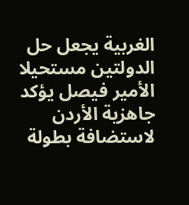الغربية يجعل حل الدولتين مستحيلا الأمير فيصل يؤكد جاهزية الأردن لاستضافة بطولة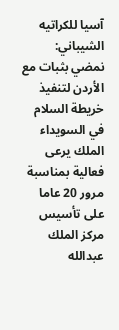آسيا للكراتيه الشيباني: نمضي بثبات مع الأردن لتنفيذ خريطة السلام في السويداء الملك يرعى فعالية بمناسبة مرور 20 عاما على تأسيس مركز الملك عبدالله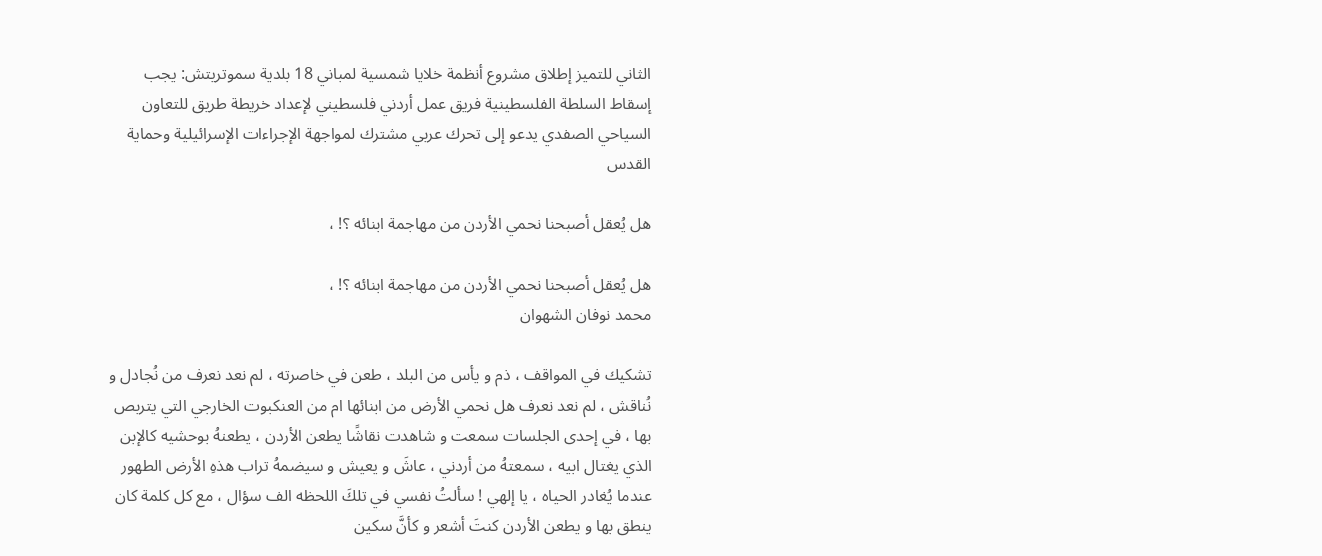الثاني للتميز إطلاق مشروع أنظمة خلايا شمسية لمباني 18 بلدية سموتريتش: يجب إسقاط السلطة الفلسطينية فريق عمل أردني فلسطيني لإعداد خريطة طريق للتعاون السياحي الصفدي يدعو إلى تحرك عربي مشترك لمواجهة الإجراءات الإسرائيلية وحماية القدس

هل يُعقل أصبحنا نحمي الأردن من مهاجمة ابنائه ؟! ،

هل يُعقل أصبحنا نحمي الأردن من مهاجمة ابنائه ؟! ،
محمد نوفان الشهوان

تشكيك في المواقف ، ذم و يأس من البلد ، طعن في خاصرته ، لم نعد نعرف من نُجادل و نُناقش ، لم نعد نعرف هل نحمي الأرض من ابنائها ام من العنكبوت الخارجي التي يتربص بها ، في إحدى الجلسات سمعت و شاهدت نقاشًا يطعن الأردن ، يطعنهُ بوحشيه كالإبن الذي يغتال ابيه ، سمعتهُ من أردني ، عاشَ و يعيش و سيضمهُ تراب هذهِ الأرض الطهور عندما يُغادر الحياه ، يا إلهي ! سألتُ نفسي في تلكَ اللحظه الف سؤال ، مع كل كلمة كان ينطق بها و يطعن الأردن كنتَ أشعر و كأنَّ سكين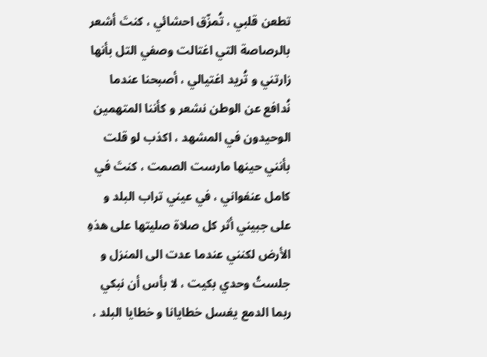تطعن قلبي ، تُمزّق احشائي ، كنتَ أشعر بالرصاصة التي اغتالت وصفي التل بأنها زارتني و تُريد اغتيالي ، أصبحنا عندما نُدافع عن الوطن نشعر و كأننا المتهمين الوحيدون في المشهد ، اكذب لو قلت بأنني حينها مارست الصمت ، كنتَ في كامل عنفواني ، في عيني تراب البلد و على جبيني أثر كل صلاة صليتها على هذهِ الأرض لكنني عندما عدت الى المنزل و جلستُ وحدي بكيت ، لا بأس أن نبكي ربما الدمع يغسل خطايانا و خطايا البلد ،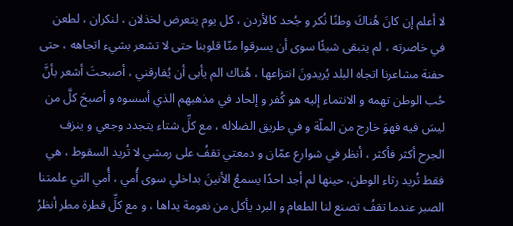لا أعلم إن كانَ هُناكَ وطنًا نُكر و جُحد كالأردن ، كل يوم يتعرض لخذلان ، لنكران ، لطعن في خاصرته ، لم يتبقى شيئًا سوى أن يسرقوا منّا قلوبنا حتى لا تشعر بشيء اتجاهه ، حتى حفنة مشاعرنا اتجاه البلد يُريدونَ انتزاعها ، هُناك الم يأبى أن يُفارقني ، أصبحتَ أشعر بأنَّ حُب الوطن تهمه و الانتماء إليه هو كُفر و إلحاد في مذهبهم الذي أسسوه و أصبحَ كلَّ من ليسَ فيه فهوَ خارج من الملّة و في طريق الضلاله ، مع كلِّ شتاء يتجدد وجعي و ينزف الجرح أكثر فأكثر ، أنظر في شوارع عمّان و دمعتي تقفُ على رمشي لا تُريد السقوط ، هي فقط تُريد رثاء الوطن، حينها لم أجد احدًا يسمعُ الأنينَ بداخلي سوى أُمي ، أُمي التي علمتنا الصبر عندما تقفُ تصنع لنا الطعام و البرد يأكل من نعومة يداها ، و مع كلِّ قطرة مطر أنظرُ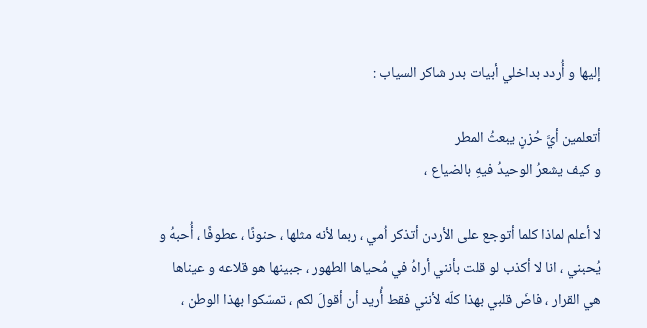إليها و أُردد بداخلي أبيات بدر شاكر السياب :

أتعلمين أيَّ حُزنٍ يبعثُ المطر
و كيف يشعرُ الوحيدُ فيهِ بالضياع ،

لا أعلم لماذا كلما أتوجع على الأردن أتذكر اُمي ، ربما لأنه مثلها ، حنونًا ، عطوفًا ، أُحبهُ و يُحبني ، انا لا أكذب لو قلت بأنني أراهُ في مُحياها الطهور ، جبينها هو قلاعه و عيناها هي القرار ، فاضَ قلبي بهذا كلّه لأنني فقط أُريد أن أقولَ لكم ، تمسّكوا بهذا الوطن ،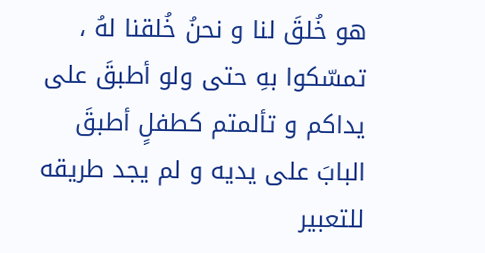هو خُلقَ لنا و نحنُ خُلقنا لهُ ، تمسّكوا بهِ حتى ولو أطبقَ على يداكم و تألمتم كطفلٍ أطبقَ البابَ على يديه و لم يجد طريقه للتعبير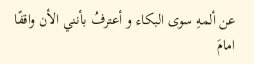عن ألمهِ سوى البكاء و أعترفُ بأنني الأن واقفًا امامَ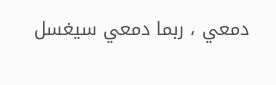دمعي ، ربما دمعي سيغسل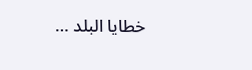خطايا البلد …